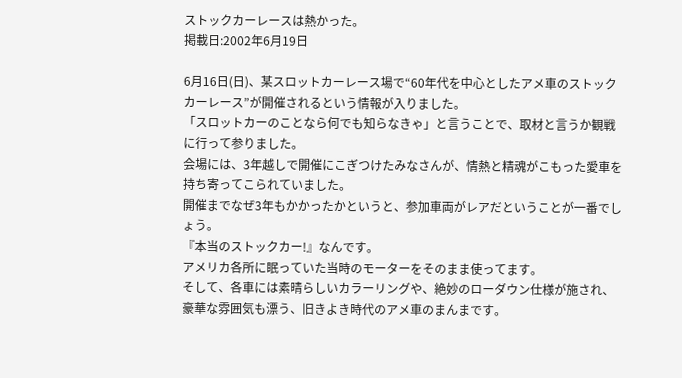ストックカーレースは熱かった。
掲載日:2002年6月19日

6月16日(日)、某スロットカーレース場で“60年代を中心としたアメ車のストックカーレース”が開催されるという情報が入りました。
「スロットカーのことなら何でも知らなきゃ」と言うことで、取材と言うか観戦に行って参りました。
会場には、3年越しで開催にこぎつけたみなさんが、情熱と精魂がこもった愛車を持ち寄ってこられていました。
開催までなぜ3年もかかったかというと、参加車両がレアだということが一番でしょう。
『本当のストックカー!』なんです。
アメリカ各所に眠っていた当時のモーターをそのまま使ってます。
そして、各車には素晴らしいカラーリングや、絶妙のローダウン仕様が施され、豪華な雰囲気も漂う、旧きよき時代のアメ車のまんまです。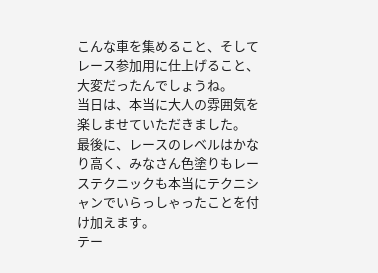こんな車を集めること、そしてレース参加用に仕上げること、大変だったんでしょうね。
当日は、本当に大人の雰囲気を楽しませていただきました。
最後に、レースのレベルはかなり高く、みなさん色塗りもレーステクニックも本当にテクニシャンでいらっしゃったことを付け加えます。
テー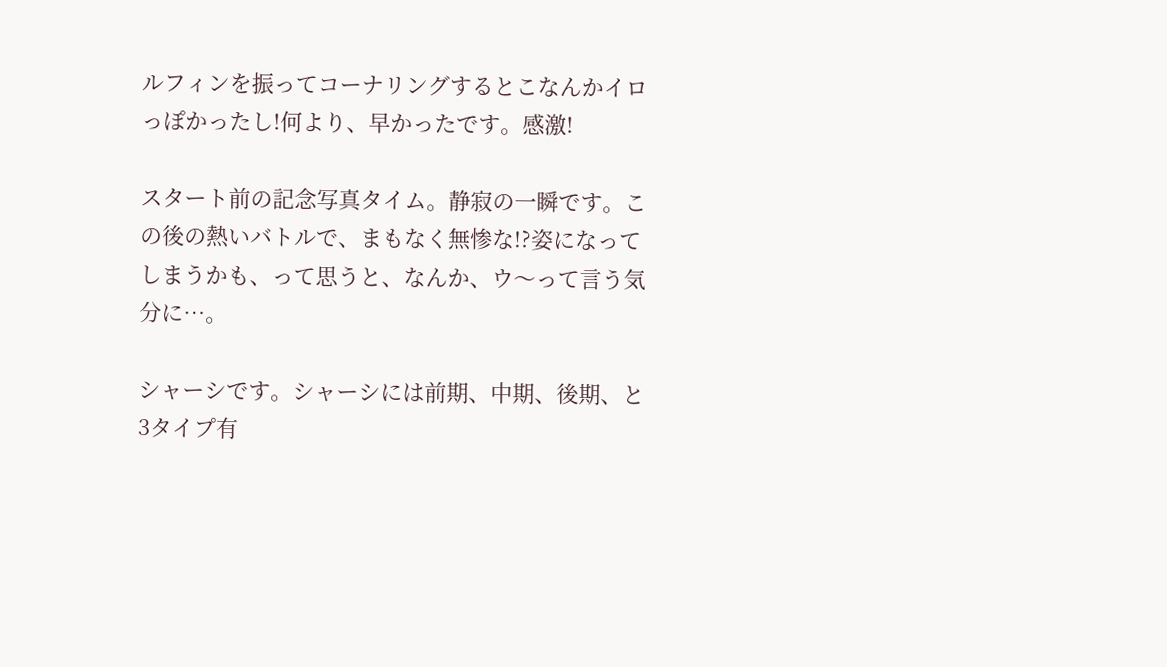ルフィンを振ってコーナリングするとこなんかイロっぽかったし!何より、早かったです。感激!

スタート前の記念写真タイム。静寂の一瞬です。この後の熱いバトルで、まもなく無惨な!?姿になってしまうかも、って思うと、なんか、ウ〜って言う気分に…。

シャーシです。シャーシには前期、中期、後期、と3タイプ有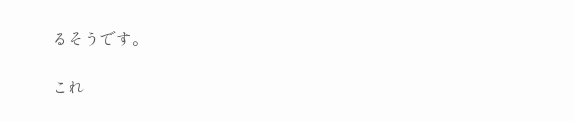るそうです。

これ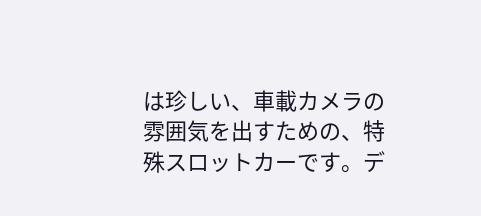は珍しい、車載カメラの雰囲気を出すための、特殊スロットカーです。デ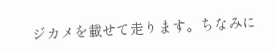ジカメを載せて走ります。ちなみに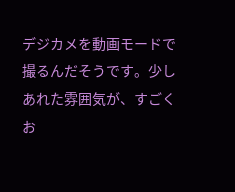デジカメを動画モードで撮るんだそうです。少しあれた雰囲気が、すごくお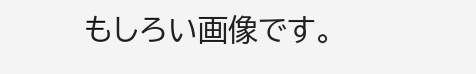もしろい画像です。